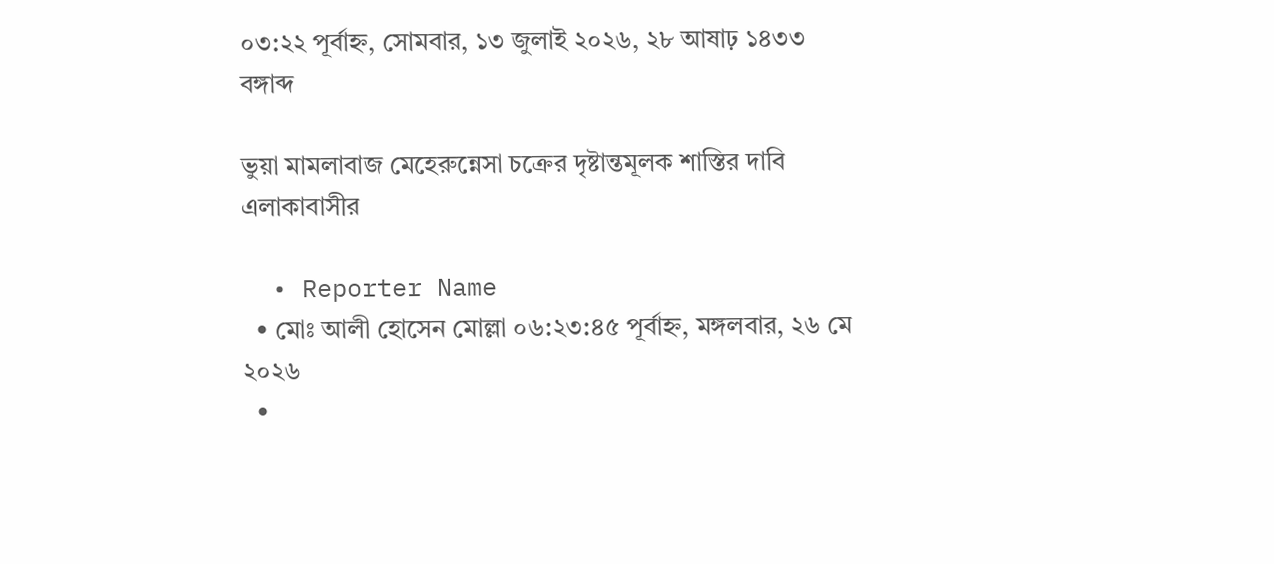০৩:২২ পূর্বাহ্ন, সোমবার, ১৩ জুলাই ২০২৬, ২৮ আষাঢ় ১৪৩৩ বঙ্গাব্দ

ভুয়া মামলাবাজ মেহেরুন্নেসা চক্রের দৃষ্টান্তমূলক শাস্তির দাবি এলাকাবাসীর

  • Reporter Name
  • মোঃ আলী হোসেন মোল্লা ০৬:২৩:৪৫ পূর্বাহ্ন, মঙ্গলবার, ২৬ মে ২০২৬
  •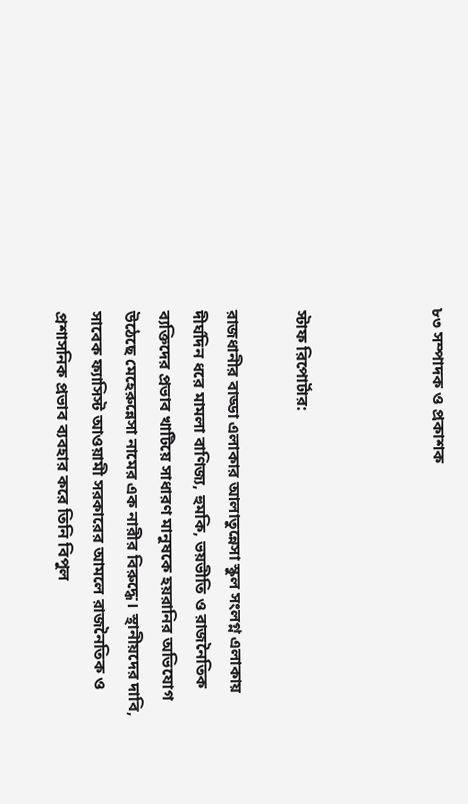৮৩ সম্পাদক ও প্রকাশক



স্টাফ রিপোর্টার:

রাজধানীর বাড্ডা এলাকার আলাতুন্নেসা স্কুল সংলগ্ন এলাকায় দীর্ঘদিন ধরে মামলা বাণিজ্য, হুমকি, ভয়ভীতি ও রাজনৈতিক ব্যক্তিদের প্রভাব খাটিয়ে সাধারণ মানুষকে হয়রানির অভিযোগ উঠেছে মেহেরুন্নেসা নামের এক নারীর বিরুদ্ধে। স্থানীয়দের দাবি, সাবেক ফ্যাসিস্ট আওয়ামী সরকারের আমলে রাজনৈতিক ও প্রশাসনিক প্রভাব ব্যবহার করে তিনি বিপুল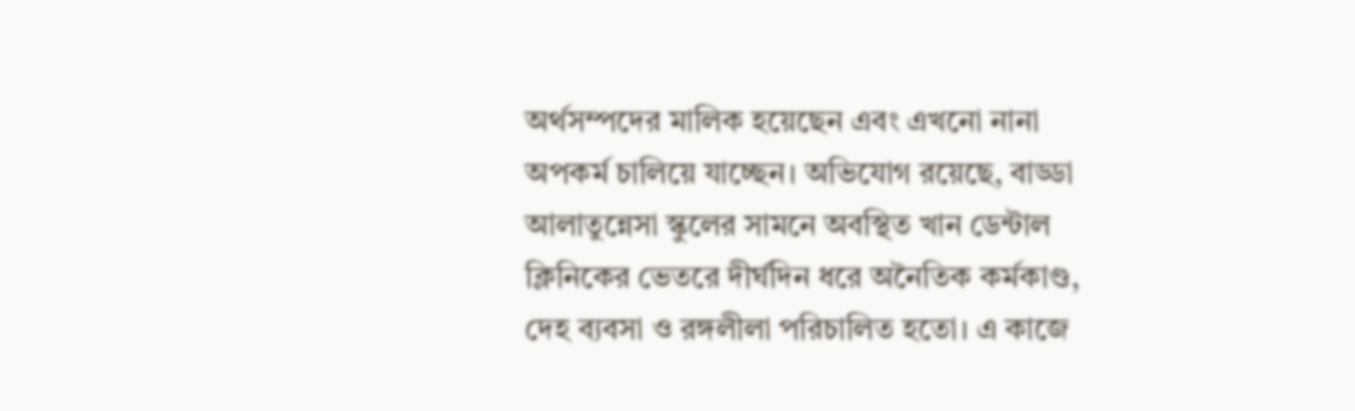অর্থসম্পদের মালিক হয়েছেন এবং এখনো নানা অপকর্ম চালিয়ে যাচ্ছেন। অভিযোগ রয়েছে, বাড্ডা আলাতুন্নেসা স্কুলের সামনে অবস্থিত খান ডেন্টাল ক্লিনিকের ভেতরে দীর্ঘদিন ধরে অনৈতিক কর্মকাণ্ড, দেহ ব্যবসা ও রঙ্গলীলা পরিচালিত হতো। এ কাজে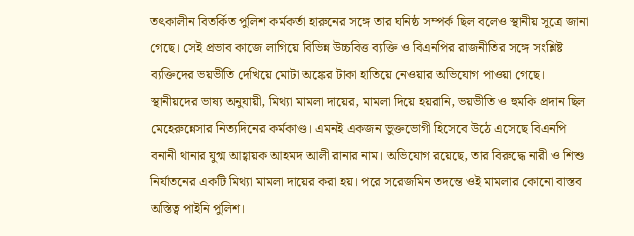তৎকালীন বিতর্কিত পুলিশ কর্মকর্তা হারুনের সঙ্গে তার ঘনিষ্ঠ সম্পর্ক ছিল বলেও স্থানীয় সূত্রে জানা গেছে। সেই প্রভাব কাজে লাগিয়ে বিভিন্ন উচ্চবিত্ত ব্যক্তি ও বিএনপির রাজনীতির সঙ্গে সংশ্লিষ্ট ব্যক্তিদের ভয়ভীতি দেখিয়ে মোটা অঙ্কের টাকা হাতিয়ে নেওয়ার অভিযোগ পাওয়া গেছে। স্থানীয়দের ভাষ্য অনুযায়ী, মিথ্যা মামলা দায়ের, মামলা দিয়ে হয়রানি, ভয়ভীতি ও হুমকি প্রদান ছিল মেহেরুন্নেসার নিত্যদিনের কর্মকাণ্ড। এমনই একজন ভুক্তভোগী হিসেবে উঠে এসেছে বিএনপি বনানী থানার যুগ্ম আহ্বায়ক আহমদ আলী রানার নাম। অভিযোগ রয়েছে, তার বিরুদ্ধে নারী ও শিশু নির্যাতনের একটি মিথ্যা মামলা দায়ের করা হয়। পরে সরেজমিন তদন্তে ওই মামলার কোনো বাস্তব অস্তিত্ব পাইনি পুলিশ।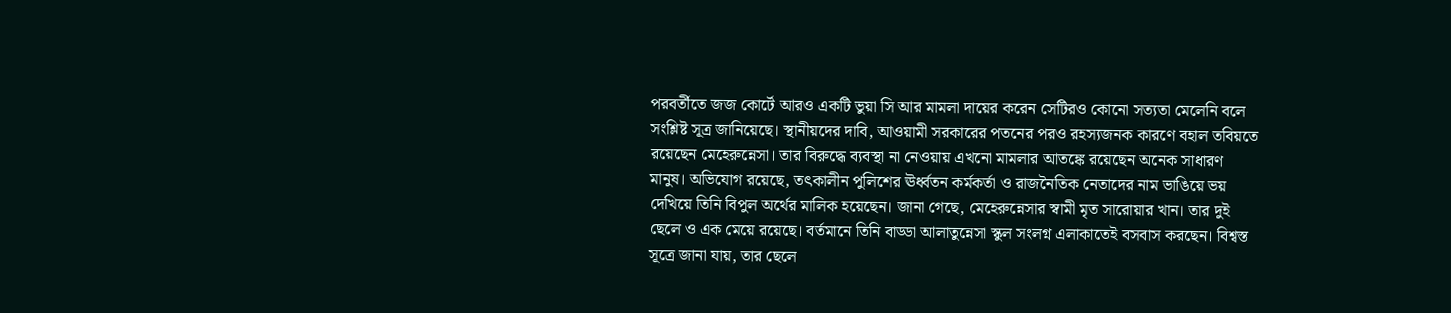পরবর্তীতে জজ কোর্টে আরও একটি ভুয়া সি আর মামলা দায়ের করেন সেটিরও কোনো সত্যতা মেলেনি বলে সংশ্লিষ্ট সূত্র জানিয়েছে। স্থানীয়দের দাবি, আওয়ামী সরকারের পতনের পরও রহস্যজনক কারণে বহাল তবিয়তে রয়েছেন মেহেরুন্নেসা। তার বিরুদ্ধে ব্যবস্থা না নেওয়ায় এখনো মামলার আতঙ্কে রয়েছেন অনেক সাধারণ মানুষ। অভিযোগ রয়েছে, তৎকালীন পুলিশের ঊর্ধ্বতন কর্মকর্তা ও রাজনৈতিক নেতাদের নাম ভাঙিয়ে ভয় দেখিয়ে তিনি বিপুল অর্থের মালিক হয়েছেন। জানা গেছে, মেহেরুন্নেসার স্বামী মৃত সারোয়ার খান। তার দুই ছেলে ও এক মেয়ে রয়েছে। বর্তমানে তিনি বাড্ডা আলাতুন্নেসা স্কুল সংলগ্ন এলাকাতেই বসবাস করছেন। বিশ্বস্ত সূত্রে জানা যায়, তার ছেলে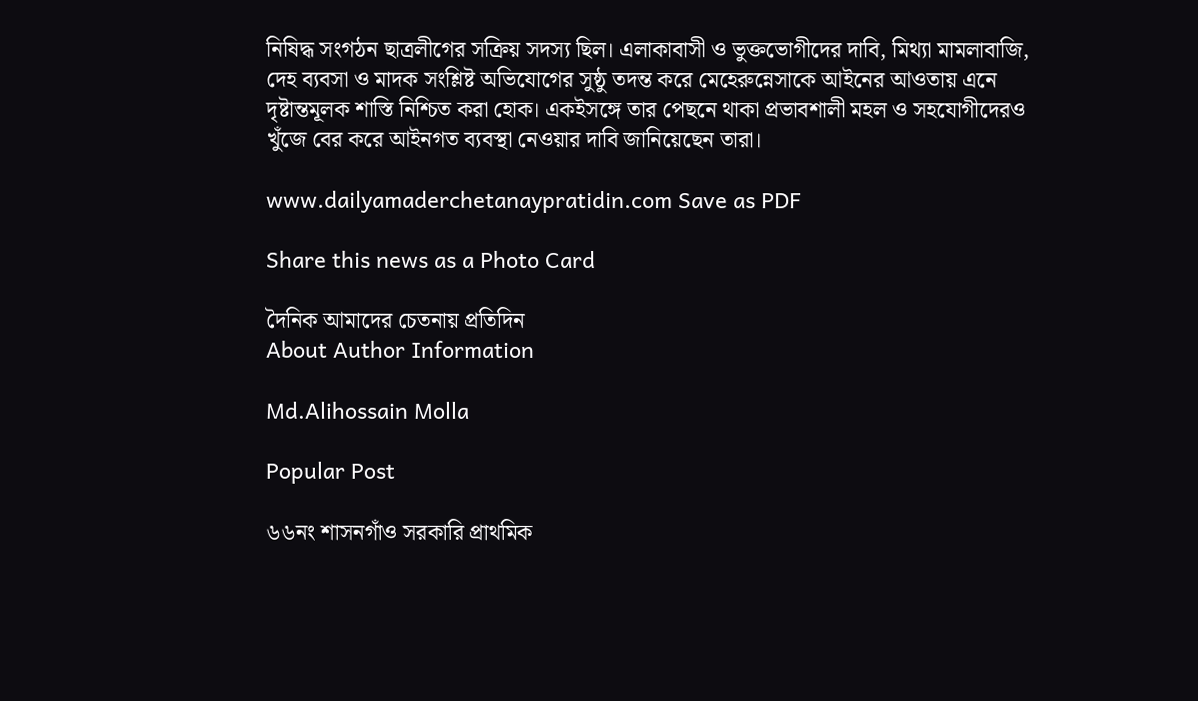নিষিদ্ধ সংগঠন ছাত্রলীগের সক্রিয় সদস্য ছিল। এলাকাবাসী ও ভুক্তভোগীদের দাবি, মিথ্যা মামলাবাজি, দেহ ব্যবসা ও মাদক সংশ্লিষ্ট অভিযোগের সুষ্ঠু তদন্ত করে মেহেরুন্নেসাকে আইনের আওতায় এনে দৃষ্টান্তমূলক শাস্তি নিশ্চিত করা হোক। একইসঙ্গে তার পেছনে থাকা প্রভাবশালী মহল ও সহযোগীদেরও খুঁজে বের করে আইনগত ব্যবস্থা নেওয়ার দাবি জানিয়েছেন তারা।

www.dailyamaderchetanaypratidin.com Save as PDF

Share this news as a Photo Card

দৈনিক আমাদের চেতনায় প্রতিদিন
About Author Information

Md.Alihossain Molla

Popular Post

৬৬নং শাসনগাঁও সরকারি প্রাথমিক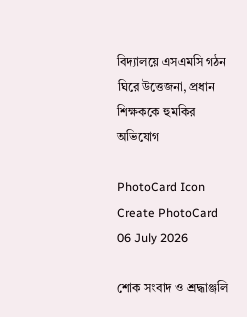বিদ্যালয়ে এসএমসি গঠন ঘিরে উত্তেজনা, প্রধান শিক্ষককে হুমকির অভিযোগ

PhotoCard Icon
Create PhotoCard
06 July 2026

শোক সংবাদ ও শ্রদ্ধাঞ্জলি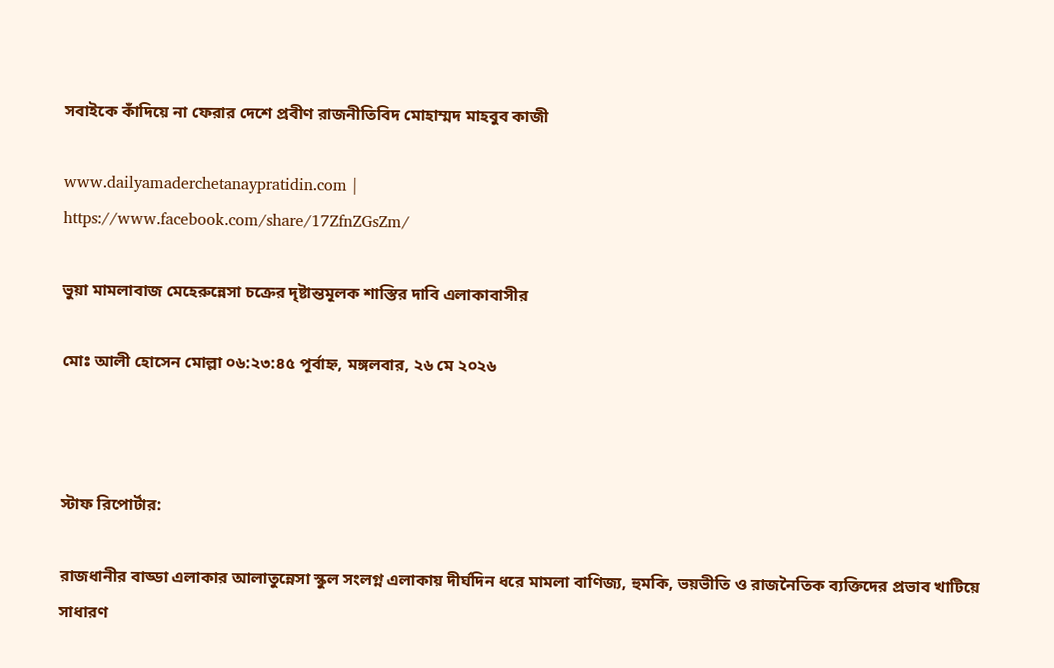সবাইকে কাঁদিয়ে না ফেরার দেশে প্রবীণ রাজনীতিবিদ মোহাম্মদ মাহবুব কাজী

www.dailyamaderchetanaypratidin.com |
https://www.facebook.com/share/17ZfnZGsZm/

ভুয়া মামলাবাজ মেহেরুন্নেসা চক্রের দৃষ্টান্তমূলক শাস্তির দাবি এলাকাবাসীর

মোঃ আলী হোসেন মোল্লা ০৬:২৩:৪৫ পূর্বাহ্ন, মঙ্গলবার, ২৬ মে ২০২৬



স্টাফ রিপোর্টার:

রাজধানীর বাড্ডা এলাকার আলাতুন্নেসা স্কুল সংলগ্ন এলাকায় দীর্ঘদিন ধরে মামলা বাণিজ্য, হুমকি, ভয়ভীতি ও রাজনৈতিক ব্যক্তিদের প্রভাব খাটিয়ে সাধারণ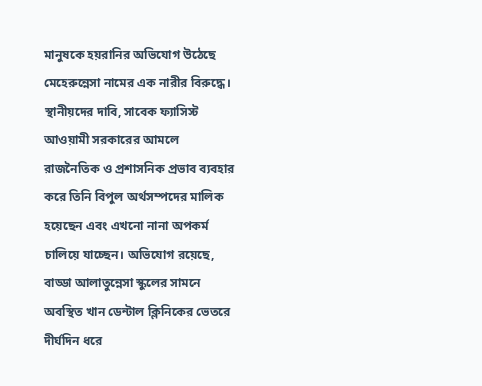মানুষকে হয়রানির অভিযোগ উঠেছে মেহেরুন্নেসা নামের এক নারীর বিরুদ্ধে। স্থানীয়দের দাবি, সাবেক ফ্যাসিস্ট আওয়ামী সরকারের আমলে রাজনৈতিক ও প্রশাসনিক প্রভাব ব্যবহার করে তিনি বিপুল অর্থসম্পদের মালিক হয়েছেন এবং এখনো নানা অপকর্ম চালিয়ে যাচ্ছেন। অভিযোগ রয়েছে, বাড্ডা আলাতুন্নেসা স্কুলের সামনে অবস্থিত খান ডেন্টাল ক্লিনিকের ভেতরে দীর্ঘদিন ধরে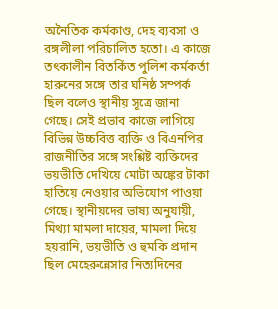অনৈতিক কর্মকাণ্ড, দেহ ব্যবসা ও রঙ্গলীলা পরিচালিত হতো। এ কাজে তৎকালীন বিতর্কিত পুলিশ কর্মকর্তা হারুনের সঙ্গে তার ঘনিষ্ঠ সম্পর্ক ছিল বলেও স্থানীয় সূত্রে জানা গেছে। সেই প্রভাব কাজে লাগিয়ে বিভিন্ন উচ্চবিত্ত ব্যক্তি ও বিএনপির রাজনীতির সঙ্গে সংশ্লিষ্ট ব্যক্তিদের ভয়ভীতি দেখিয়ে মোটা অঙ্কের টাকা হাতিয়ে নেওয়ার অভিযোগ পাওয়া গেছে। স্থানীয়দের ভাষ্য অনুযায়ী, মিথ্যা মামলা দায়ের, মামলা দিয়ে হয়রানি, ভয়ভীতি ও হুমকি প্রদান ছিল মেহেরুন্নেসার নিত্যদিনের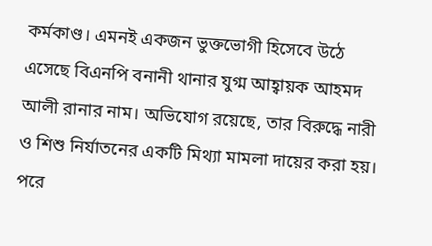কর্মকাণ্ড। এমনই একজন ভুক্তভোগী হিসেবে উঠে এসেছে বিএনপি বনানী থানার যুগ্ম আহ্বায়ক আহমদ আলী রানার নাম। অভিযোগ রয়েছে, তার বিরুদ্ধে নারী ও শিশু নির্যাতনের একটি মিথ্যা মামলা দায়ের করা হয়। পরে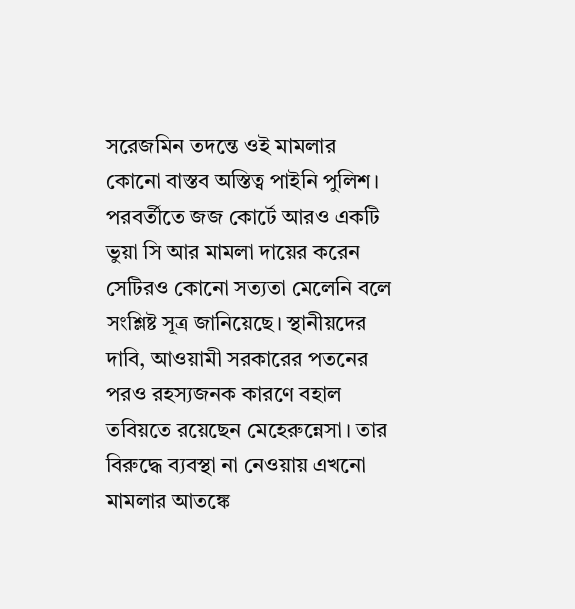সরেজমিন তদন্তে ওই মামলার কোনো বাস্তব অস্তিত্ব পাইনি পুলিশ। পরবর্তীতে জজ কোর্টে আরও একটি ভুয়া সি আর মামলা দায়ের করেন সেটিরও কোনো সত্যতা মেলেনি বলে সংশ্লিষ্ট সূত্র জানিয়েছে। স্থানীয়দের দাবি, আওয়ামী সরকারের পতনের পরও রহস্যজনক কারণে বহাল তবিয়তে রয়েছেন মেহেরুন্নেসা। তার বিরুদ্ধে ব্যবস্থা না নেওয়ায় এখনো মামলার আতঙ্কে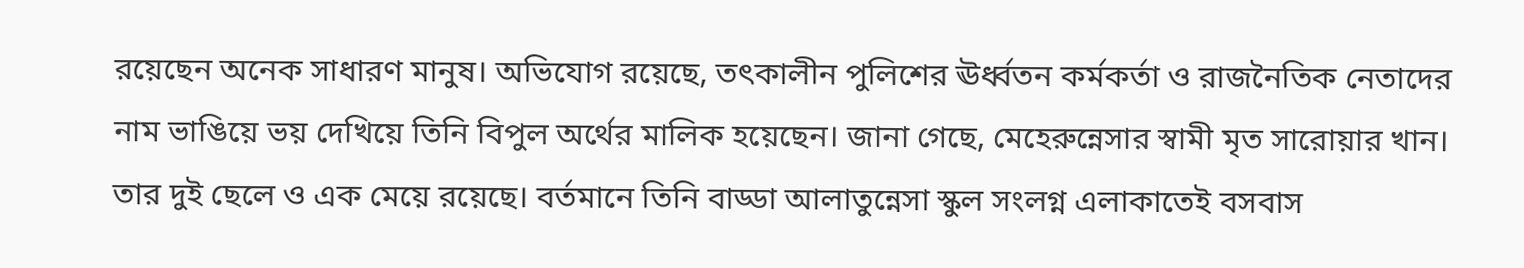রয়েছেন অনেক সাধারণ মানুষ। অভিযোগ রয়েছে, তৎকালীন পুলিশের ঊর্ধ্বতন কর্মকর্তা ও রাজনৈতিক নেতাদের নাম ভাঙিয়ে ভয় দেখিয়ে তিনি বিপুল অর্থের মালিক হয়েছেন। জানা গেছে, মেহেরুন্নেসার স্বামী মৃত সারোয়ার খান। তার দুই ছেলে ও এক মেয়ে রয়েছে। বর্তমানে তিনি বাড্ডা আলাতুন্নেসা স্কুল সংলগ্ন এলাকাতেই বসবাস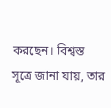করছেন। বিশ্বস্ত সূত্রে জানা যায়, তার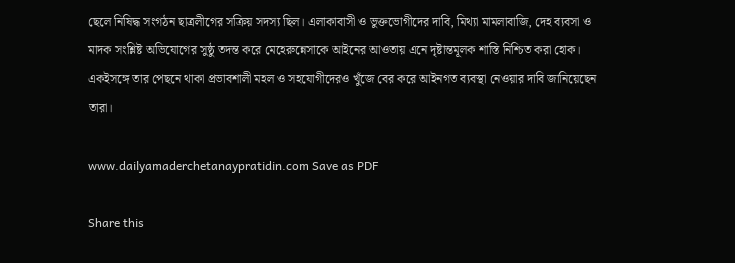ছেলে নিষিদ্ধ সংগঠন ছাত্রলীগের সক্রিয় সদস্য ছিল। এলাকাবাসী ও ভুক্তভোগীদের দাবি, মিথ্যা মামলাবাজি, দেহ ব্যবসা ও মাদক সংশ্লিষ্ট অভিযোগের সুষ্ঠু তদন্ত করে মেহেরুন্নেসাকে আইনের আওতায় এনে দৃষ্টান্তমূলক শাস্তি নিশ্চিত করা হোক। একইসঙ্গে তার পেছনে থাকা প্রভাবশালী মহল ও সহযোগীদেরও খুঁজে বের করে আইনগত ব্যবস্থা নেওয়ার দাবি জানিয়েছেন তারা।

www.dailyamaderchetanaypratidin.com Save as PDF

Share this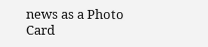news as a Photo Card